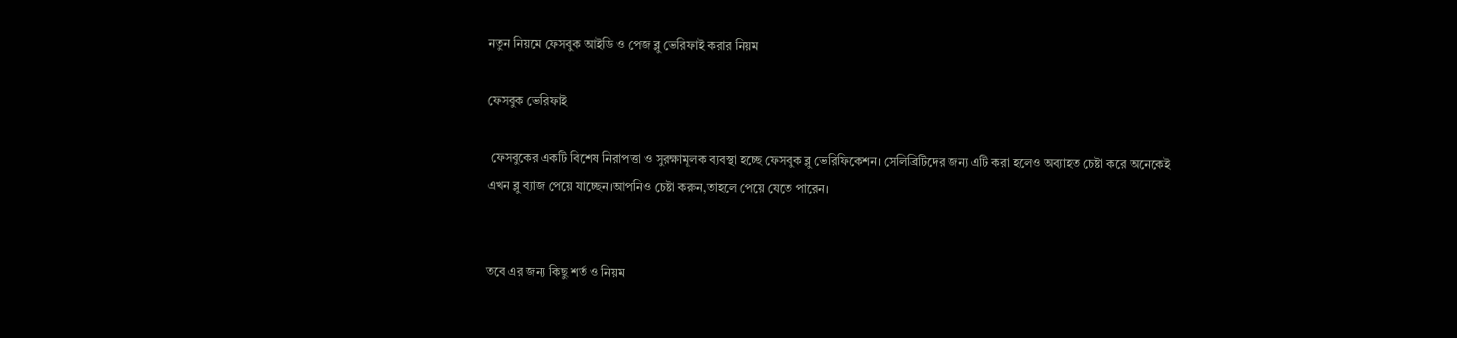নতুন নিয়মে ফেসবুক আইডি ও পেজ ব্লু ভেরিফাই করার নিয়ম

ফেসবুক ভেরিফাই

 ফেসবুকের একটি বিশেষ নিরাপত্তা ও সুরক্ষামূলক ব্যবস্থা হচ্ছে ফেসবুক ব্লু ভেরিফিকেশন। সেলিব্রিটিদের জন্য এটি করা হলেও অব্যাহত চেষ্টা করে অনেকেই এখন ব্লু ব্যাজ পেয়ে যাচ্ছেন।আপনিও চেষ্টা করুন,তাহলে পেয়ে যেতে পারেন।


তবে এর জন্য কিছু শর্ত ও নিয়ম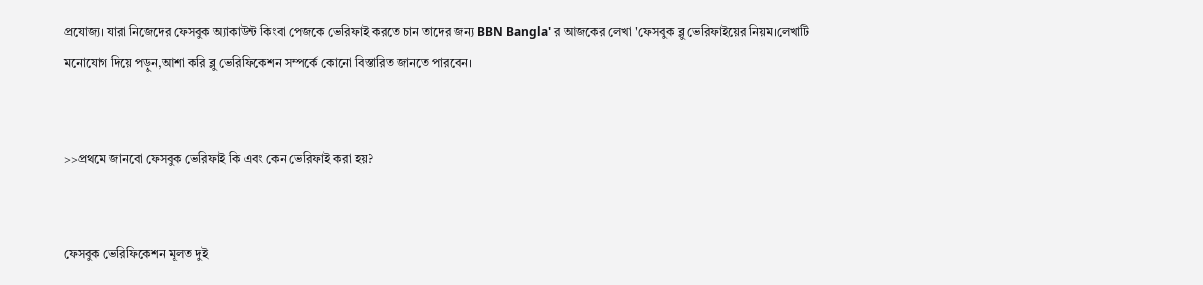প্রযোজ্য। যারা নিজেদের ফেসবুক অ্যাকাউন্ট কিংবা পেজকে ভেরিফাই করতে চান তাদের জন্য BBN Bangla' র আজকের লেখা 'ফেসবুক ব্লু ভেরিফাইয়ের নিয়ম।লেখাটি মনোযোগ দিয়ে পড়ুন,আশা করি ব্লু ভেরিফিকেশন সম্পর্কে কোনো বিস্তারিত জানতে পারবেন।


>>প্রথমে জানবো ফেসবুক ভেরিফাই কি এবং কেন ভেরিফাই করা হয়?


ফেসবুক ভেরিফিকেশন মূলত দুই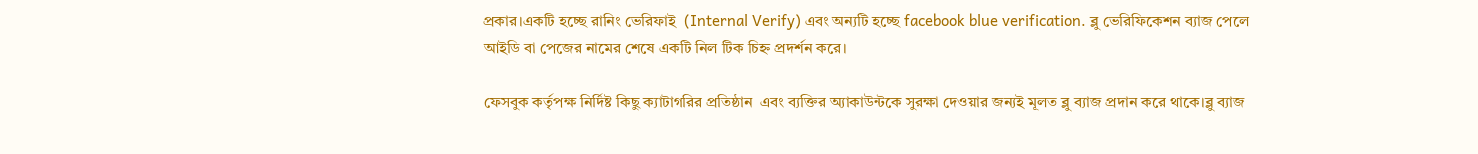প্রকার।একটি হচ্ছে রানিং ভেরিফাই  (Internal Verify) এবং অন্যটি হচ্ছে facebook blue verification. ব্লু ভেরিফিকেশন ব্যাজ পেলে আইডি বা পেজের নামের শেষে একটি নিল টিক চিহ্ন প্রদর্শন করে।

ফেসবুক কর্তৃপক্ষ নির্দিষ্ট কিছু ক্যাটাগরির প্রতিষ্ঠান  এবং ব্যক্তির অ্যাকাউন্টকে সুরক্ষা দেওয়ার জন্যই মূলত ব্লু ব্যাজ প্রদান করে থাকে।ব্লু ব্যাজ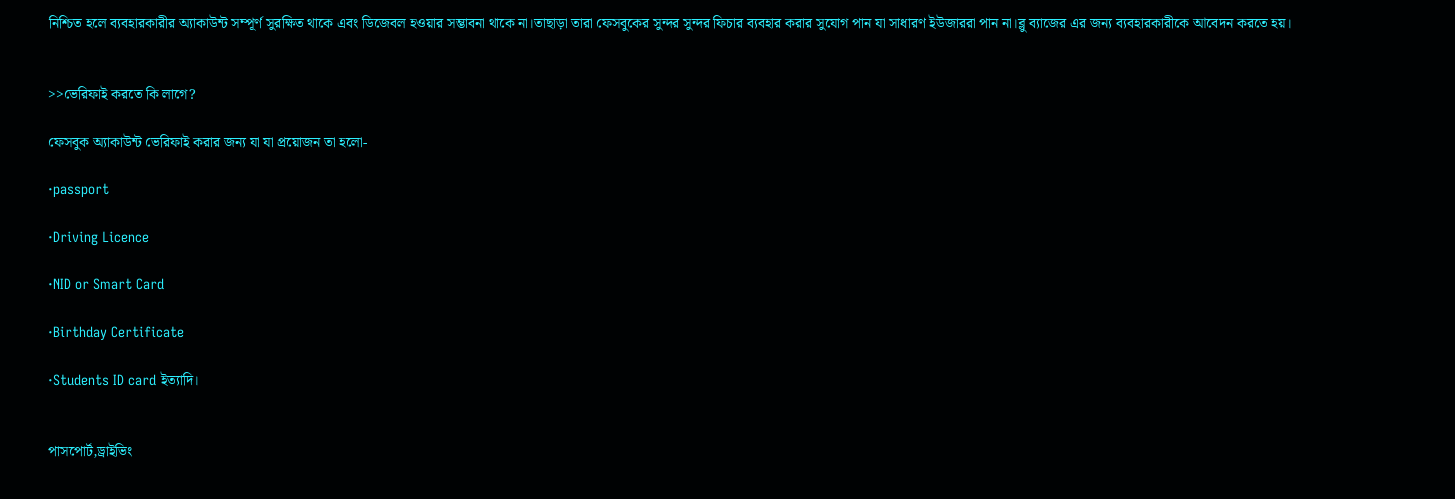নিশ্চিত হলে ব্যবহারকারীর অ্যাকাউন্ট সম্পূর্ণ সুরক্ষিত থাকে এবং ডিজেবল হওয়ার সম্ভাবনা থাকে না।তাছাড়া তারা ফেসবুকের সুন্দর সুন্দর ফিচার ব্যবহার করার সুযোগ পান যা সাধারণ ইউজাররা পান না।ব্লু ব্যাজের এর জন্য ব্যবহারকারীকে আবেদন করতে হয়।


>>ভেরিফাই করতে কি লাগে?

ফেসবুক অ্যাকাউন্ট ভেরিফাই করার জন্য যা যা প্রয়োজন তা হলো-

·passport

·Driving Licence

·NID or Smart Card

·Birthday Certificate

·Students ID card ইত্যাদি।


পাসপোর্ট,ড্রাইভিং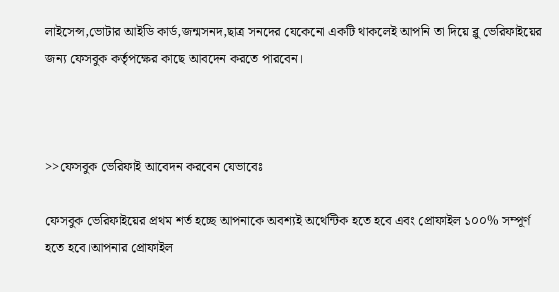লাইসেন্স,ভোটার আইডি কার্ড,জন্মসনদ,ছাত্র সনদের যেকেনো একটি থাকলেই আপনি তা দিয়ে ব্লু ভেরিফাইয়ের জন্য ফেসবুক কর্তৃপক্ষের কাছে আবদেন করতে পারবেন।



>>ফেসবুক ভেরিফাই আবেদন করবেন যেভাবেঃ

ফেসবুক ভেরিফাইয়ের প্রথম শর্ত হচ্ছে আপনাকে অবশ্যই অথেন্টিক হতে হবে এবং প্রোফাইল ১০০% সম্পূর্ণ হতে হবে।আপনার প্রোফাইল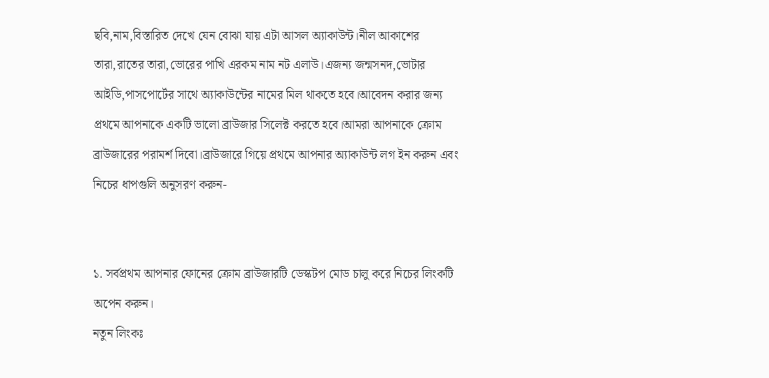ছবি,নাম,বিস্তারিত দেখে যেন বোঝা যায় এটা আসল অ্যাকাউন্ট।নীল আকাশের তারা,রাতের তারা,ভোরের পাখি এরকম নাম নট এলাউ।এজন্য জন্মসনদ,ভোটার আইডি,পাসপোর্টের সাথে অ্যাকাউন্টের নামের মিল থাকতে হবে।আবেদন করার জন্য প্রথমে আপনাকে একটি ভালো ব্রাউজার সিলেক্ট করতে হবে।আমরা আপনাকে ক্রোম ব্রাউজারের পরামর্শ দিবো।ব্রাউজারে গিয়ে প্রথমে আপনার অ্যাকাউন্ট লগ ইন করুন এবং নিচের ধাপগুলি অনুসরণ করুন-


১. সর্বপ্রথম আপনার ফোনের ক্রোম ব্রাউজারটি ডেস্কটপ মোড চালু করে নিচের লিংকটি অপেন করুন।
নতুন লিংকঃ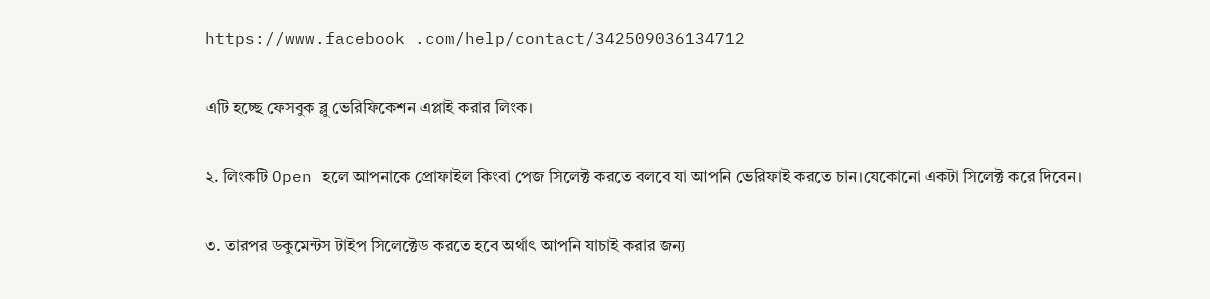https://www.facebook .com/help/contact/342509036134712


এটি হচ্ছে ফেসবুক ব্লু ভেরিফিকেশন এপ্লাই করার লিংক।


২. লিংকটি Open হলে আপনাকে প্রোফাইল কিংবা পেজ সিলেক্ট করতে বলবে যা আপনি ভেরিফাই করতে চান।যেকোনো একটা সিলেক্ট করে দিবেন।


৩. তারপর ডকুমেন্টস টাইপ সিলেক্টেড করতে হবে অর্থাৎ আপনি যাচাই করার জন্য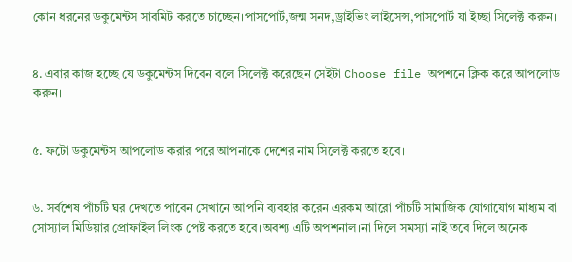কোন ধরনের ডকুমেন্টস সাবমিট করতে চাচ্ছেন।পাসপোর্ট,জন্ম সনদ,ড্রাইভিং লাইসেন্স,পাসপোর্ট যা ইচ্ছা সিলেক্ট করুন।


৪. এবার কাজ হচ্ছে যে ডকুমেন্টস দিবেন বলে সিলেক্ট করেছেন সেইটা Choose file অপশনে ক্লিক করে আপলোড করুন।


৫. ফটো ডকুমেন্টস আপলোড করার পরে আপনাকে দেশের নাম সিলেক্ট করতে হবে।


৬. সর্বশেষ পাঁচটি ঘর দেখতে পাবেন সেখানে আপনি ব্যবহার করেন এরকম আরো পাঁচটি সামাজিক যোগাযোগ মাধ্যম বা সোস্যাল মিডিয়ার প্রোফাইল লিংক পেষ্ট করতে হবে।অবশ্য এটি অপশনাল।না দিলে সমস্যা নাই তবে দিলে অনেক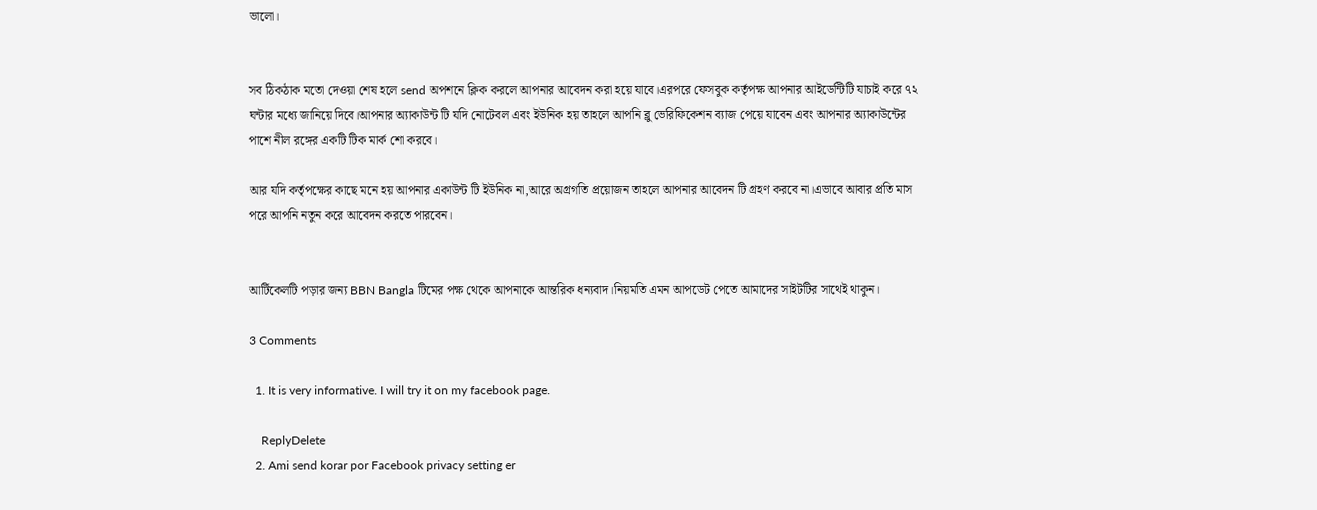ভালো।


সব ঠিকঠাক মতো দেওয়া শেষ হলে send অপশনে ক্লিক করলে আপনার আবেদন করা হয়ে যাবে।এরপরে ফেসবুক কর্তৃপক্ষ আপনার আইডেন্টিটি যাচাই করে ৭২ ঘন্টার মধ্যে জানিয়ে দিবে।আপনার অ্যাকাউন্ট টি যদি নোটেবল এবং ইউনিক হয় তাহলে আপনি ব্লু ভেরিফিকেশন ব্যাজ পেয়ে যাবেন এবং আপনার অ্যাকাউন্টের পাশে নীল রঙ্গের একটি টিক মার্ক শো করবে।

আর যদি কর্তৃপক্ষের কাছে মনে হয় আপনার একাউন্ট টি ইউনিক না,আরে অগ্রগতি প্রয়োজন তাহলে আপনার আবেদন টি গ্রহণ করবে না।এভাবে আবার প্রতি মাস পরে আপনি নতুন করে আবেদন করতে পারবেন।


আর্টিকেলটি পড়ার জন্য BBN Bangla টিমের পক্ষ থেকে আপনাকে আন্তরিক ধন্যবাদ।নিয়মতি এমন আপডেট পেতে আমাদের সাইটটির সাথেই থাকুন।

3 Comments

  1. It is very informative. I will try it on my facebook page.

    ReplyDelete
  2. Ami send korar por Facebook privacy setting er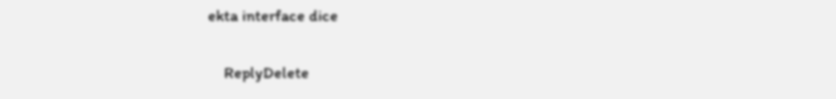ekta interface dice

    ReplyDelete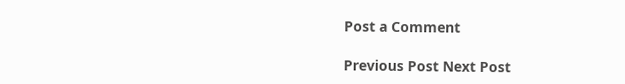Post a Comment

Previous Post Next Post